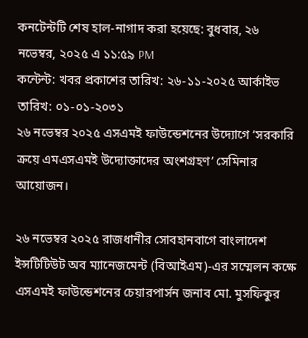কনটেন্টটি শেষ হাল-নাগাদ করা হয়েছে: বুধবার, ২৬ নভেম্বর, ২০২৫ এ ১১:৫৯ PM
কন্টেন্ট: খবর প্রকাশের তারিখ: ২৬-১১-২০২৫ আর্কাইভ তারিখ: ০১-০১-২০৩১
২৬ নভেম্বর ২০২৫ এসএমই ফাউন্ডেশনের উদ্যোগে ‘সরকারি ক্রয়ে এমএসএমই উদ্যোক্তাদের অংশগ্রহণ’ সেমিনার আয়োজন।

২৬ নভেম্বর ২০২৫ রাজধানীর সোবহানবাগে বাংলাদেশ ইন্সটিটিউট অব ম্যানেজমেন্ট (বিআইএম)-এর সম্মেলন কক্ষে এসএমই ফাউন্ডেশনের চেয়ারপার্সন জনাব মো. মুসফিকুর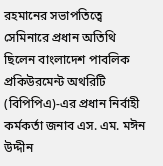রহমানের সভাপতিত্বে সেমিনারে প্রধান অতিথি ছিলেন বাংলাদেশ পাবলিক প্রকিউরমেন্ট অথরিটি (বিপিপিএ)-এর প্রধান নির্বাহী কর্মকর্তা জনাব এস. এম. মঈন উদ্দীন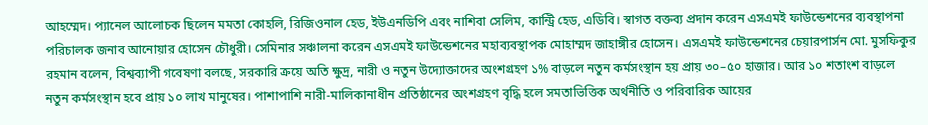আহম্মেদ। প্যানেল আলোচক ছিলেন মমতা কোহলি, রিজিওনাল হেড, ইউএনডিপি এবং নাশিবা সেলিম, কান্ট্রি হেড, এডিবি। স্বাগত বক্তব্য প্রদান করেন এসএমই ফাউন্ডেশনের ব্যবস্থাপনা পরিচালক জনাব আনোয়ার হোসেন চৌধুরী। সেমিনার সঞ্চালনা করেন এসএমই ফাউন্ডেশনের মহাব্যবস্থাপক মোহাম্মদ জাহাঙ্গীর হোসেন। এসএমই ফাউন্ডেশনের চেয়ারপার্সন মো. মুসফিকুর রহমান বলেন, বিশ্বব্যাপী গবেষণা বলছে, সরকারি ক্রয়ে অতি ক্ষুদ্র, নারী ও নতুন উদ্যোক্তাদের অংশগ্রহণ ১% বাড়লে নতুন কর্মসংস্থান হয় প্রায় ৩০–৫০ হাজার। আর ১০ শতাংশ বাড়লে নতুন কর্মসংস্থান হবে প্রায় ১০ লাখ মানুষের। পাশাপাশি নারী-মালিকানাধীন প্রতিষ্ঠানের অংশগ্রহণ বৃদ্ধি হলে সমতাভিত্তিক অর্থনীতি ও পরিবারিক আয়ের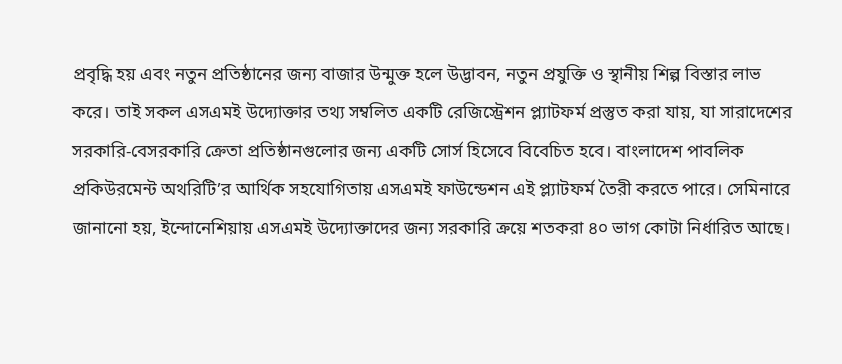প্রবৃদ্ধি হয় এবং নতুন প্রতিষ্ঠানের জন্য বাজার উন্মুক্ত হলে উদ্ভাবন, নতুন প্রযুক্তি ও স্থানীয় শিল্প বিস্তার লাভ করে। তাই সকল এসএমই উদ্যোক্তার তথ্য সম্বলিত একটি রেজিস্ট্রেশন প্ল্যাটফর্ম প্রস্তুত করা যায়, যা সারাদেশের সরকারি-বেসরকারি ক্রেতা প্রতিষ্ঠানগুলোর জন্য একটি সোর্স হিসেবে বিবেচিত হবে। বাংলাদেশ পাবলিক প্রকিউরমেন্ট অথরিটি’র আর্থিক সহযোগিতায় এসএমই ফাউন্ডেশন এই প্ল্যাটফর্ম তৈরী করতে পারে। সেমিনারে জানানো হয়, ইন্দোনেশিয়ায় এসএমই উদ্যোক্তাদের জন্য সরকারি ক্রয়ে শতকরা ৪০ ভাগ কোটা নির্ধারিত আছে।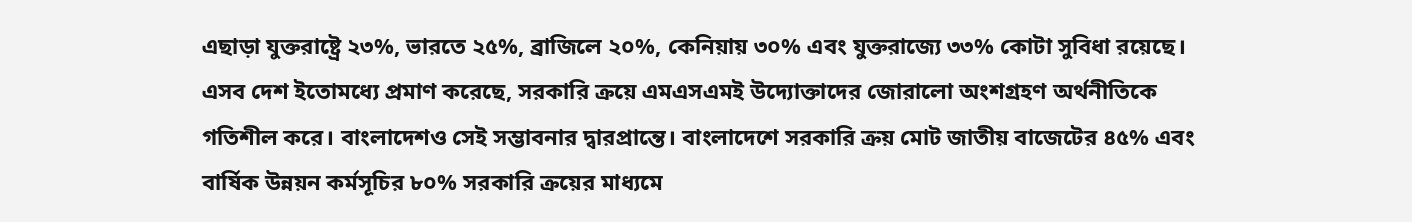এছাড়া যুক্তরাষ্ট্রে ২৩%, ভারতে ২৫%, ব্রাজিলে ২০%, কেনিয়ায় ৩০% এবং যুক্তরাজ্যে ৩৩% কোটা সুবিধা রয়েছে। এসব দেশ ইতোমধ্যে প্রমাণ করেছে, সরকারি ক্রয়ে এমএসএমই উদ্যোক্তাদের জোরালো অংশগ্রহণ অর্থনীতিকে গতিশীল করে। বাংলাদেশও সেই সম্ভাবনার দ্বারপ্রান্তে। বাংলাদেশে সরকারি ক্রয় মোট জাতীয় বাজেটের ৪৫% এবং বার্ষিক উন্নয়ন কর্মসূচির ৮০% সরকারি ক্রয়ের মাধ্যমে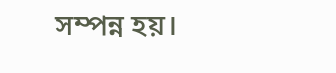সম্পন্ন হয়।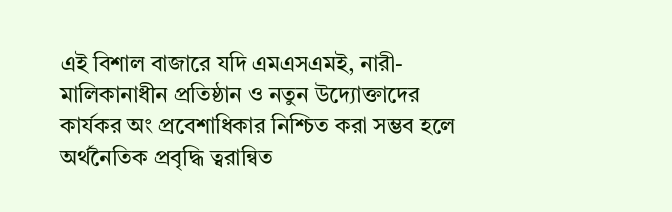এই বিশাল বাজারে যদি এমএসএমই, নারী-মালিকানাধীন প্রতিষ্ঠান ও নতুন উদ্যোক্তাদের কার্যকর অং প্রবেশাধিকার নিশ্চিত করা সম্ভব হলে অর্থনৈতিক প্রবৃদ্ধি ত্বরান্বিত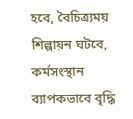হবে, বৈচিত্র্যময় শিল্পায়ন ঘটবে, কর্মসংস্থান ব্যাপকভাবে বৃদ্ধি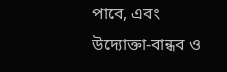পাবে, এবং উদ্যোক্তা-বান্ধব ও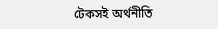টেকসই অর্থনীতি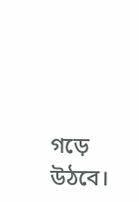গড়ে উঠবে।